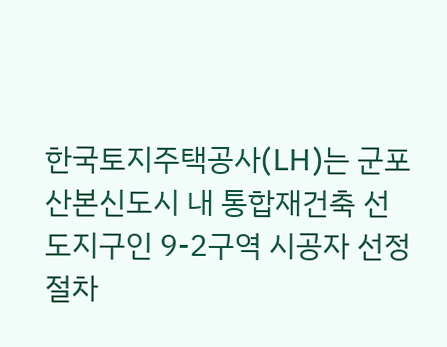한국토지주택공사(LH)는 군포 산본신도시 내 통합재건축 선도지구인 9-2구역 시공자 선정 절차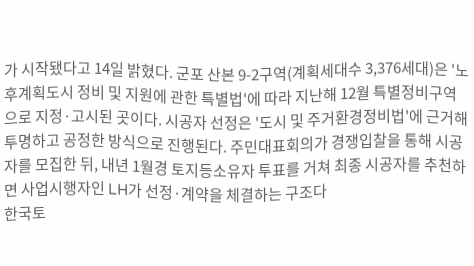가 시작됐다고 14일 밝혔다. 군포 산본 9-2구역(계획세대수 3,376세대)은 '노후계획도시 정비 및 지원에 관한 특별법'에 따라 지난해 12월 특별정비구역으로 지정·고시된 곳이다. 시공자 선정은 '도시 및 주거환경정비법'에 근거해 투명하고 공정한 방식으로 진행된다. 주민대표회의가 경쟁입찰을 통해 시공자를 모집한 뒤, 내년 1월경 토지등소유자 투표를 거쳐 최종 시공자를 추천하면 사업시행자인 LH가 선정·계약을 체결하는 구조다
한국토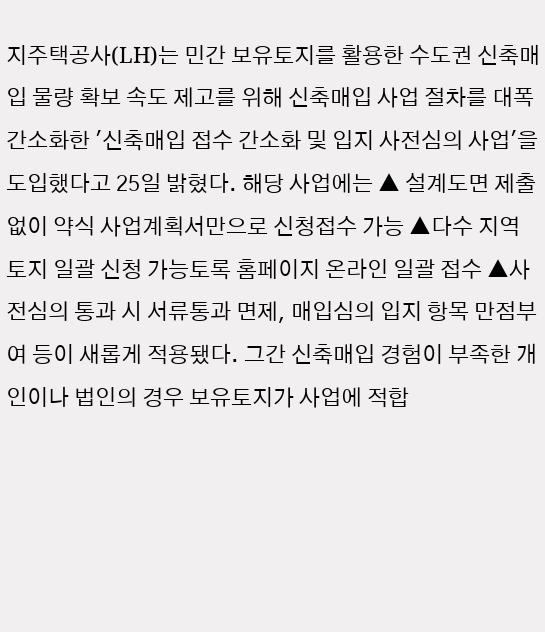지주택공사(LH)는 민간 보유토지를 활용한 수도권 신축매입 물량 확보 속도 제고를 위해 신축매입 사업 절차를 대폭 간소화한 '신축매입 접수 간소화 및 입지 사전심의 사업'을 도입했다고 25일 밝혔다. 해당 사업에는 ▲ 설계도면 제출 없이 약식 사업계획서만으로 신청접수 가능 ▲다수 지역 토지 일괄 신청 가능토록 홈페이지 온라인 일괄 접수 ▲사전심의 통과 시 서류통과 면제, 매입심의 입지 항목 만점부여 등이 새롭게 적용됐다. 그간 신축매입 경험이 부족한 개인이나 법인의 경우 보유토지가 사업에 적합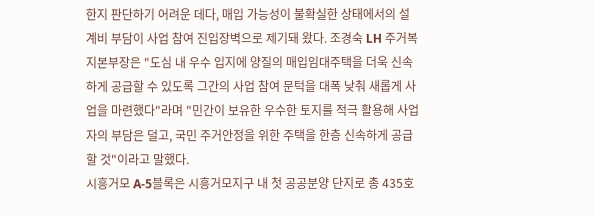한지 판단하기 어려운 데다, 매입 가능성이 불확실한 상태에서의 설계비 부담이 사업 참여 진입장벽으로 제기돼 왔다. 조경숙 LH 주거복지본부장은 "도심 내 우수 입지에 양질의 매입임대주택을 더욱 신속하게 공급할 수 있도록 그간의 사업 참여 문턱을 대폭 낮춰 새롭게 사업을 마련했다"라며 "민간이 보유한 우수한 토지를 적극 활용해 사업자의 부담은 덜고, 국민 주거안정을 위한 주택을 한층 신속하게 공급할 것"이라고 말했다.
시흥거모 A-5블록은 시흥거모지구 내 첫 공공분양 단지로 총 435호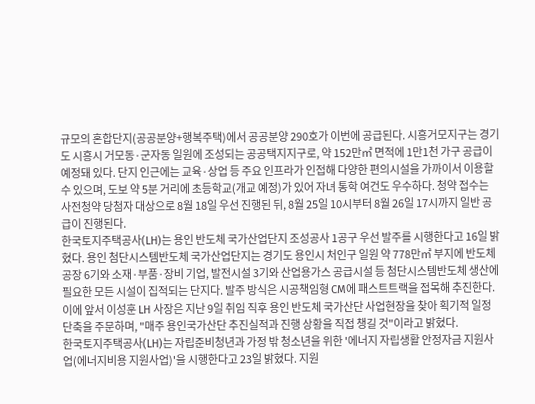규모의 혼합단지(공공분양+행복주택)에서 공공분양 290호가 이번에 공급된다. 시흥거모지구는 경기도 시흥시 거모동·군자동 일원에 조성되는 공공택지지구로, 약 152만㎡ 면적에 1만1천 가구 공급이 예정돼 있다. 단지 인근에는 교육·상업 등 주요 인프라가 인접해 다양한 편의시설을 가까이서 이용할 수 있으며, 도보 약 5분 거리에 초등학교(개교 예정)가 있어 자녀 통학 여건도 우수하다. 청약 접수는 사전청약 당첨자 대상으로 8월 18일 우선 진행된 뒤, 8월 25일 10시부터 8월 26일 17시까지 일반 공급이 진행된다.
한국토지주택공사(LH)는 용인 반도체 국가산업단지 조성공사 1공구 우선 발주를 시행한다고 16일 밝혔다. 용인 첨단시스템반도체 국가산업단지는 경기도 용인시 처인구 일원 약 778만㎡ 부지에 반도체 공장 6기와 소재·부품·장비 기업, 발전시설 3기와 산업용가스 공급시설 등 첨단시스템반도체 생산에 필요한 모든 시설이 집적되는 단지다. 발주 방식은 시공책임형 CM에 패스트트랙을 접목해 추진한다. 이에 앞서 이성훈 LH 사장은 지난 9일 취임 직후 용인 반도체 국가산단 사업현장을 찾아 획기적 일정 단축을 주문하며, "매주 용인국가산단 추진실적과 진행 상황을 직접 챙길 것"이라고 밝혔다.
한국토지주택공사(LH)는 자립준비청년과 가정 밖 청소년을 위한 '에너지 자립생활 안정자금 지원사업(에너지비용 지원사업)'을 시행한다고 23일 밝혔다. 지원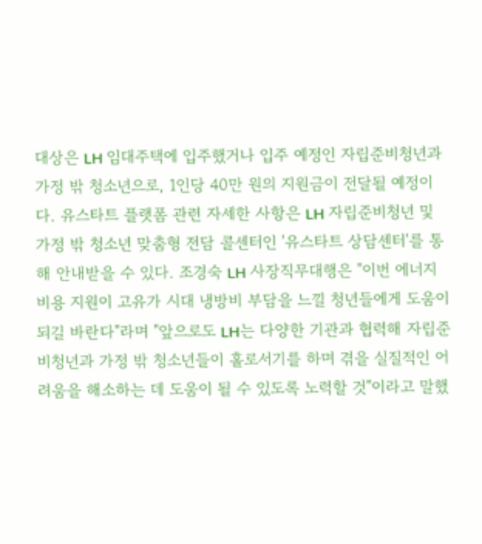대상은 LH 임대주택에 입주했거나 입주 예정인 자립준비청년과 가정 밖 청소년으로, 1인당 40만 원의 지원금이 전달될 예정이다. 유스타트 플랫폼 관련 자세한 사항은 LH 자립준비청년 및 가정 밖 청소년 맞춤형 전담 콜센터인 '유스타트 상담센터'를 통해 안내받을 수 있다. 조경숙 LH 사장직무대행은 "이번 에너지비용 지원이 고유가 시대 냉방비 부담을 느낄 청년들에게 도움이 되길 바란다"라며 "앞으로도 LH는 다양한 기관과 협력해 자립준비청년과 가정 밖 청소년들이 홀로서기를 하며 겪을 실질적인 어려움을 해소하는 데 도움이 될 수 있도록 노력할 것"이라고 말했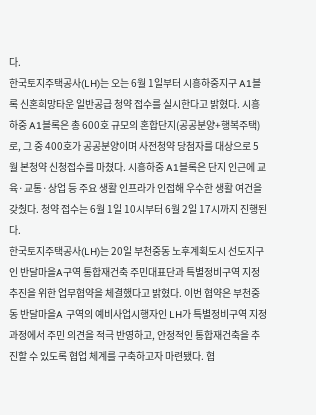다.
한국토지주택공사(LH)는 오는 6월 1일부터 시흥하중지구 A1블록 신혼희망타운 일반공급 청약 접수를 실시한다고 밝혔다. 시흥하중 A1블록은 총 600호 규모의 혼합단지(공공분양+행복주택)로, 그 중 400호가 공공분양이며 사전청약 당첨자를 대상으로 5월 본청약 신청접수를 마쳤다. 시흥하중 A1블록은 단지 인근에 교육·교통·상업 등 주요 생활 인프라가 인접해 우수한 생활 여건을 갖췄다. 청약 접수는 6월 1일 10시부터 6월 2일 17시까지 진행된다.
한국토지주택공사(LH)는 20일 부천중동 노후계획도시 선도지구인 반달마을A구역 통합재건축 주민대표단과 특별정비구역 지정 추진을 위한 업무협약을 체결했다고 밝혔다. 이번 협약은 부천중동 반달마을A 구역의 예비사업시행자인 LH가 특별정비구역 지정 과정에서 주민 의견을 적극 반영하고, 안정적인 통합재건축을 추진할 수 있도록 협업 체계를 구축하고자 마련됐다. 협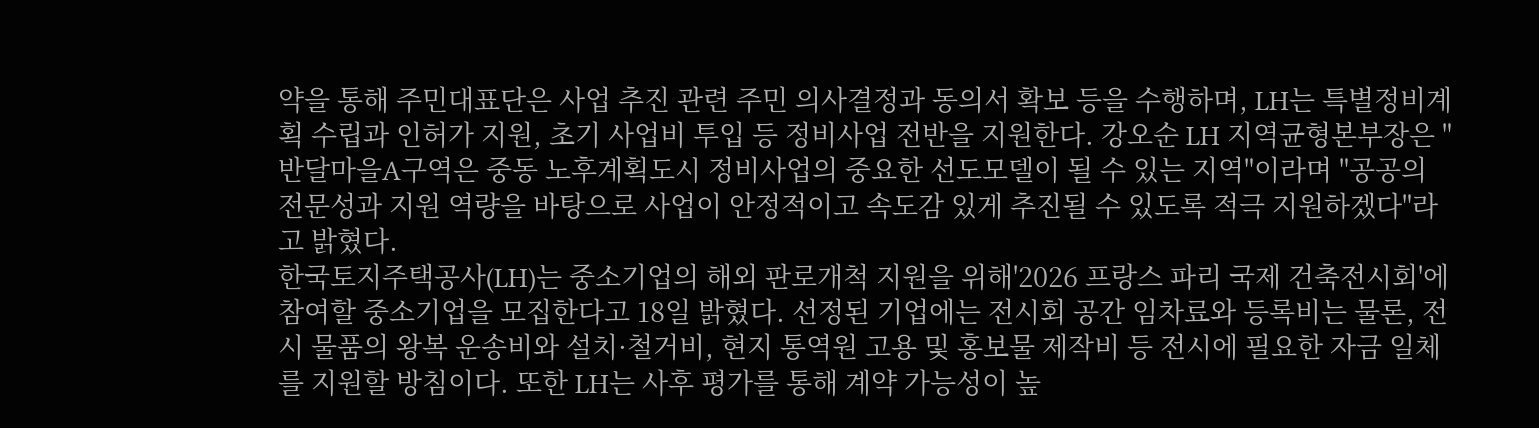약을 통해 주민대표단은 사업 추진 관련 주민 의사결정과 동의서 확보 등을 수행하며, LH는 특별정비계획 수립과 인허가 지원, 초기 사업비 투입 등 정비사업 전반을 지원한다. 강오순 LH 지역균형본부장은 "반달마을A구역은 중동 노후계획도시 정비사업의 중요한 선도모델이 될 수 있는 지역"이라며 "공공의 전문성과 지원 역량을 바탕으로 사업이 안정적이고 속도감 있게 추진될 수 있도록 적극 지원하겠다"라고 밝혔다.
한국토지주택공사(LH)는 중소기업의 해외 판로개척 지원을 위해'2026 프랑스 파리 국제 건축전시회'에 참여할 중소기업을 모집한다고 18일 밝혔다. 선정된 기업에는 전시회 공간 임차료와 등록비는 물론, 전시 물품의 왕복 운송비와 설치·철거비, 현지 통역원 고용 및 홍보물 제작비 등 전시에 필요한 자금 일체를 지원할 방침이다. 또한 LH는 사후 평가를 통해 계약 가능성이 높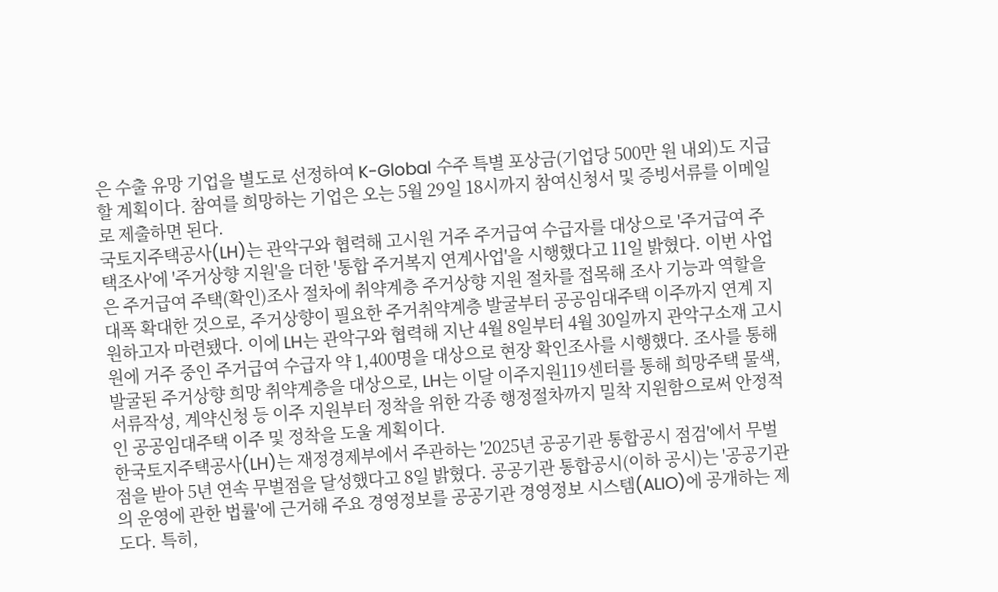은 수출 유망 기업을 별도로 선정하여 K-Global 수주 특별 포상금(기업당 500만 원 내외)도 지급할 계획이다. 참여를 희망하는 기업은 오는 5월 29일 18시까지 참여신청서 및 증빙서류를 이메일로 제출하면 된다.
국토지주택공사(LH)는 관악구와 협력해 고시원 거주 주거급여 수급자를 대상으로 '주거급여 주택조사'에 '주거상향 지원'을 더한 '통합 주거복지 연계사업'을 시행했다고 11일 밝혔다. 이번 사업은 주거급여 주택(확인)조사 절차에 취약계층 주거상향 지원 절차를 접목해 조사 기능과 역할을 대폭 확대한 것으로, 주거상향이 필요한 주거취약계층 발굴부터 공공임대주택 이주까지 연계 지원하고자 마련됐다. 이에 LH는 관악구와 협력해 지난 4월 8일부터 4월 30일까지 관악구소재 고시원에 거주 중인 주거급여 수급자 약 1,400명을 대상으로 현장 확인조사를 시행했다. 조사를 통해 발굴된 주거상향 희망 취약계층을 대상으로, LH는 이달 이주지원119센터를 통해 희망주택 물색, 서류작성, 계약신청 등 이주 지원부터 정착을 위한 각종 행정절차까지 밀착 지원함으로써 안정적인 공공임대주택 이주 및 정착을 도울 계획이다.
한국토지주택공사(LH)는 재정경제부에서 주관하는 '2025년 공공기관 통합공시 점검'에서 무벌점을 받아 5년 연속 무벌점을 달성했다고 8일 밝혔다. 공공기관 통합공시(이하 공시)는 '공공기관의 운영에 관한 법률'에 근거해 주요 경영정보를 공공기관 경영정보 시스템(ALIO)에 공개하는 제도다. 특히,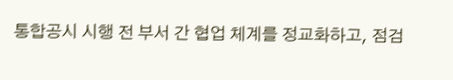통합공시 시행 전 부서 간 협업 체계를 정교화하고, 점검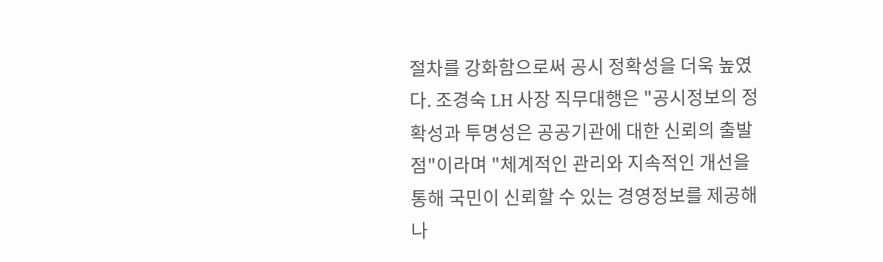절차를 강화함으로써 공시 정확성을 더욱 높였다. 조경숙 LH 사장 직무대행은 "공시정보의 정확성과 투명성은 공공기관에 대한 신뢰의 출발점"이라며 "체계적인 관리와 지속적인 개선을 통해 국민이 신뢰할 수 있는 경영정보를 제공해 나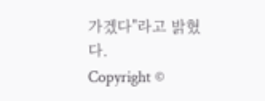가겠다"라고 밝혔다.
Copyright ©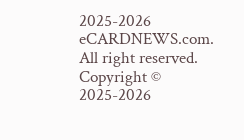2025-2026 eCARDNEWS.com. All right reserved.
Copyright © 2025-2026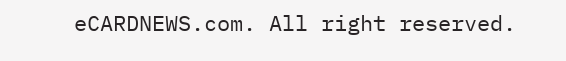eCARDNEWS.com. All right reserved.